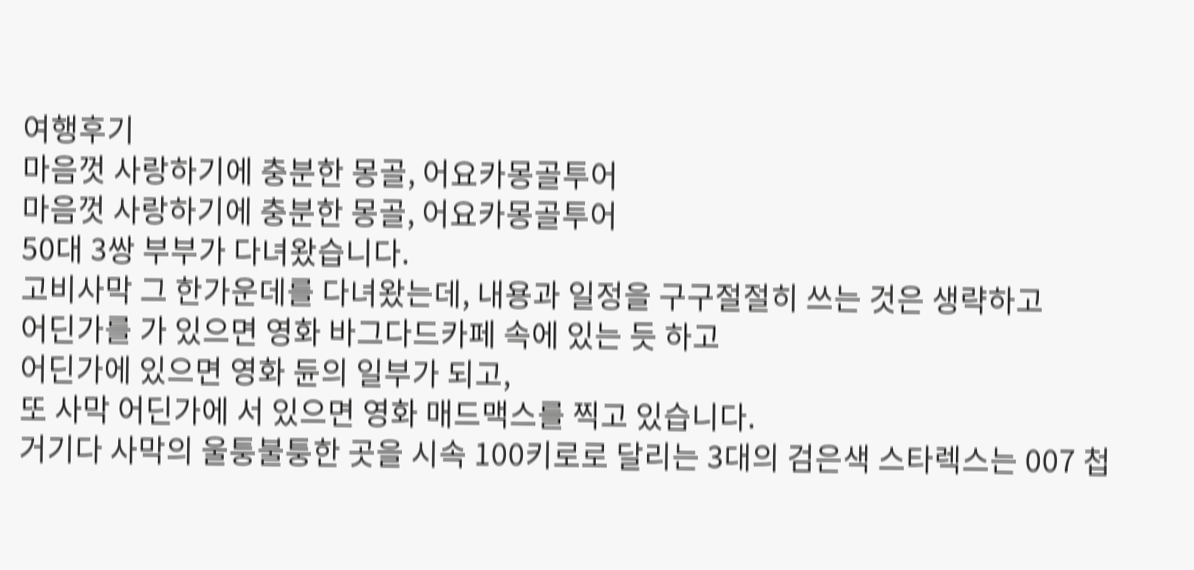여행후기
마음껏 사랑하기에 충분한 몽골, 어요카몽골투어
마음껏 사랑하기에 충분한 몽골, 어요카몽골투어
50대 3쌍 부부가 다녀왔습니다.
고비사막 그 한가운데를 다녀왔는데, 내용과 일정을 구구절절히 쓰는 것은 생략하고
어딘가를 가 있으면 영화 바그다드카페 속에 있는 듯 하고
어딘가에 있으면 영화 듄의 일부가 되고,
또 사막 어딘가에 서 있으면 영화 매드맥스를 찍고 있습니다.
거기다 사막의 울퉁불퉁한 곳을 시속 100키로로 달리는 3대의 검은색 스타렉스는 007 첩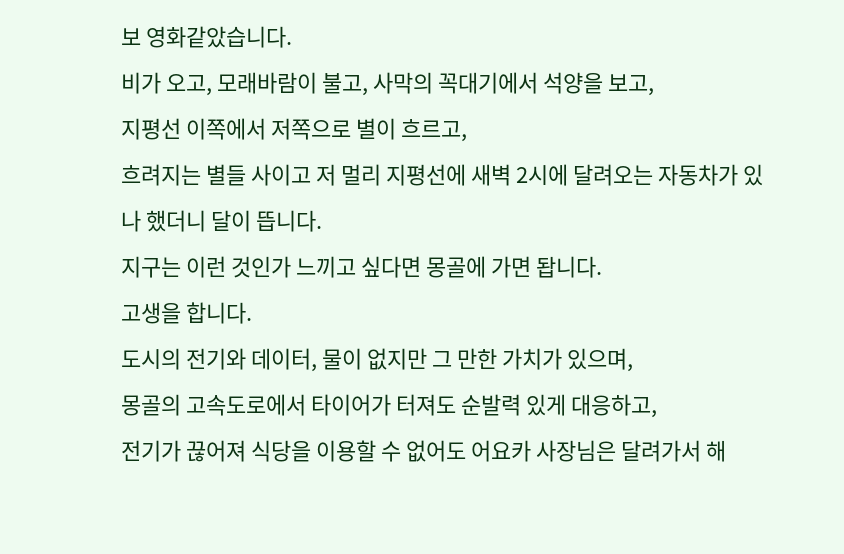보 영화같았습니다.
비가 오고, 모래바람이 불고, 사막의 꼭대기에서 석양을 보고,
지평선 이쪽에서 저쪽으로 별이 흐르고,
흐려지는 별들 사이고 저 멀리 지평선에 새벽 2시에 달려오는 자동차가 있나 했더니 달이 뜹니다.
지구는 이런 것인가 느끼고 싶다면 몽골에 가면 돱니다.
고생을 합니다.
도시의 전기와 데이터, 물이 없지만 그 만한 가치가 있으며,
몽골의 고속도로에서 타이어가 터져도 순발력 있게 대응하고,
전기가 끊어져 식당을 이용할 수 없어도 어요카 사장님은 달려가서 해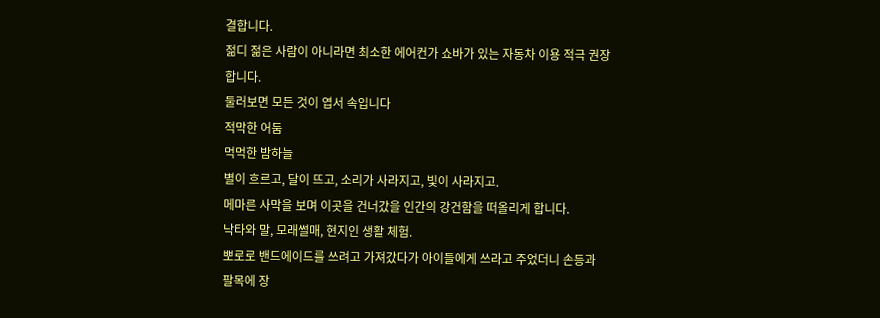결합니다.
젊디 젊은 사람이 아니라면 최소한 에어컨가 쇼바가 있는 자동차 이용 적극 권장합니다.
둘러보면 모든 것이 엽서 속입니다
적막한 어둠
먹먹한 밤하늘
별이 흐르고, 달이 뜨고, 소리가 사라지고, 빛이 사라지고.
메마른 사막을 보며 이곳을 건너갔을 인간의 강건함을 떠올리게 합니다.
낙타와 말, 모래썰매, 현지인 생활 체험.
뽀로로 밴드에이드를 쓰려고 가져갔다가 아이들에게 쓰라고 주었더니 손등과 팔목에 장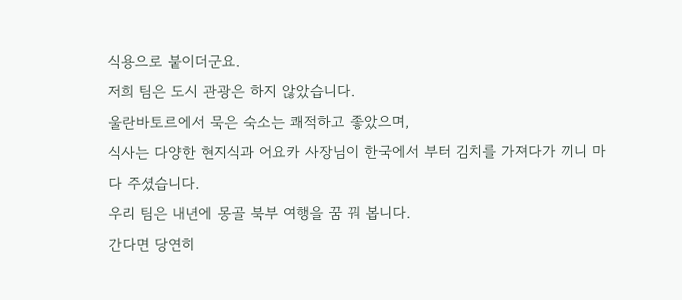식용으로 붙이더군요.
저희 팀은 도시 관광은 하지 않았습니다.
울란바토르에서 묵은 숙소는 쾌적하고 좋았으며,
식사는 다양한 현지식과 어요카 사장님이 한국에서 부터 김치를 가져다가 끼니 마다 주셨습니다.
우리 팀은 내년에 몽골 북부 여행을 꿈 꿔 봅니다.
간다면 당연히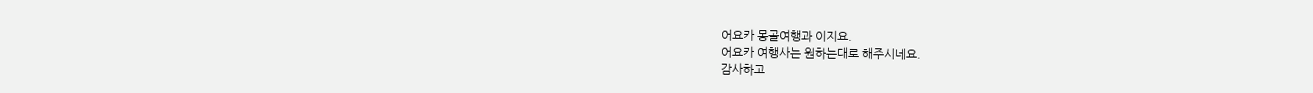어요카 몽골여행과 이지요.
어요카 여행사는 원하는대로 해주시네요.
감사하고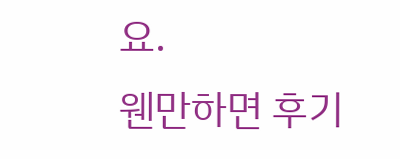요.
웬만하면 후기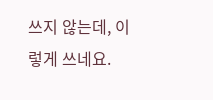쓰지 않는데, 이렇게 쓰네요.